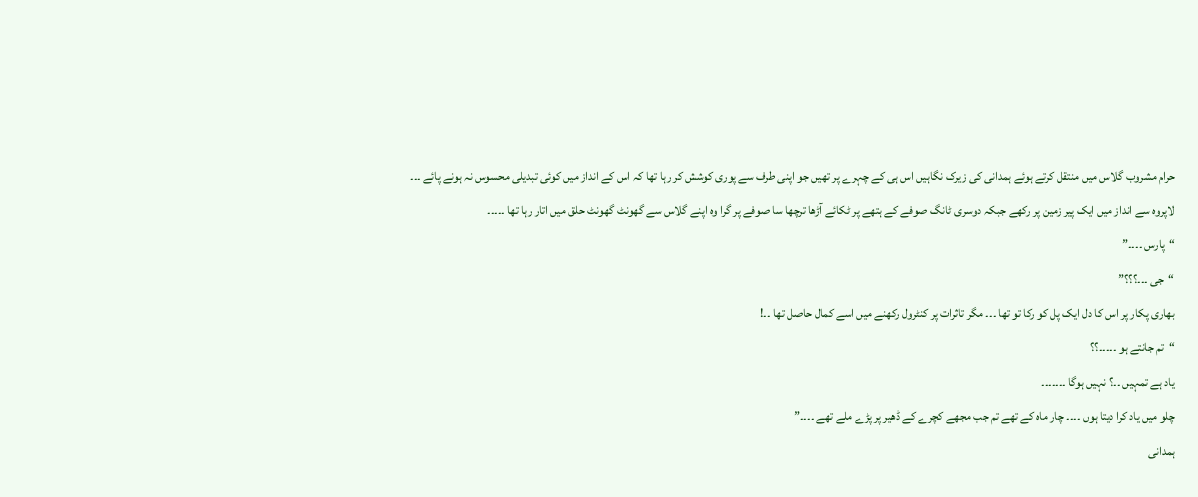حرام مشروب گلاس میں منتقل کرتے ہوئے ہمدانی کی زیرک نگاہیں اس ہی کے چہرے پر تھیں جو اپنی طرف سے پوری کوشش کر رہا تھا کہ اس کے انداز میں کوئی تبدیلی محسوس نہ ہونے پائے ۔۔۔
لاپروہ سے انداز میں ایک پیر زمین پر رکھے جبکہ دوسری ٹانگ صوفے کے ہتھے پر ٹکائے آڑھا ترچھا سا صوفے پر گرا وہ اپنے گلاس سے گھونٹ گھونٹ حلق میں اتار رہا تھا ۔۔۔۔۔
“پارس ۔۔۔۔”
“جی ۔۔۔؟؟؟”
بھاری پکار پر اس کا دل ایک پل کو رکا تو تھا ۔۔۔ مگر تاثرات پر کنٹرول رکھنے میں اسے کمال حاصل تھا ۔۔!
“تم جانتے ہو ۔۔۔۔۔؟؟
یاد ہے تمہیں ۔۔؟ نہیں ہوگا ۔۔۔۔۔۔۔
چلو میں یاد کرا دیتا ہوں ۔۔۔۔ چار ماہ کے تھے تم جب مجھے کچرے کے ڈھیر پر پڑے ملے تھے ۔۔۔۔”
ہمدانی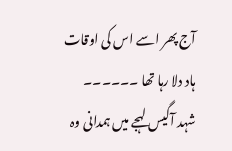آج پھر اسے اس کی اوقات ہاد دلا رہا تھا ۔۔۔۔۔۔
شہد آگیس لہجے میں ہمدانی وہ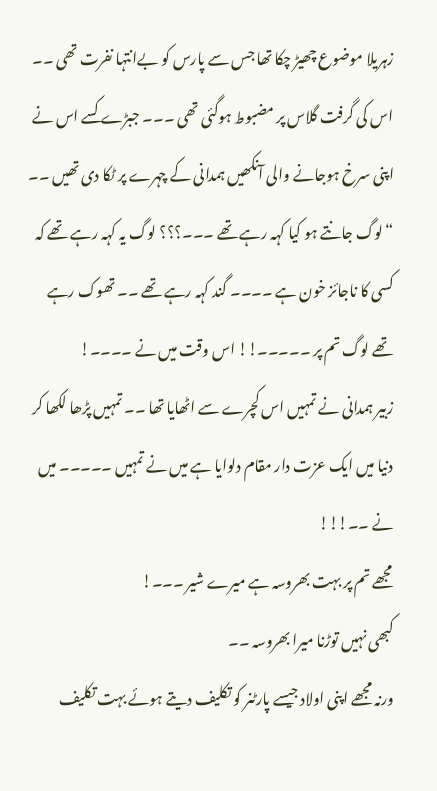زہریلا موضوع چھیڑ چکا تھا جس سے پارس کو بےانتہا نفرت تھی ۔۔
اس کی گرفت گلاس پر مضبوط ہوگئی تھی ۔۔۔ جبڑے کسے اس نے اپنی سرخ ہوجانے والی آنکھیں ہمدانی کے چہرے پر ٹکا دی تھیں ۔۔
“لوگ جانتے ہو کیا کہہ رہے تھے ۔۔۔؟؟؟ لوگ یہ کہہ رہے تھے کہ کسی کا ناجائز خون ہے ۔۔۔۔ گند کہہ رہے تھے ۔۔ تھوک رہے تھے لوگ تم پر ۔۔۔۔۔!! اس وقت میں نے ۔۔۔۔!
زبیر ہمدانی نے تمہیں اس کچرے سے اٹھایا تھا ۔۔ تمہیں پڑھا لکھا کر دنیا میں ایک عزت دار مقام دلوایا ہے میں نے تمہیں ۔۔۔۔۔ میں نے ۔۔!!!
مجھے تم پر بہت بھروسہ ہے میرے شیر ۔۔۔!
کبھی نہیں توڑنا میرا بھروسہ ۔۔
ورنہ مجھے اپنی اولاد جیسے پارٹنر کو تکلیف دیتے ہوئے بہت تکلیف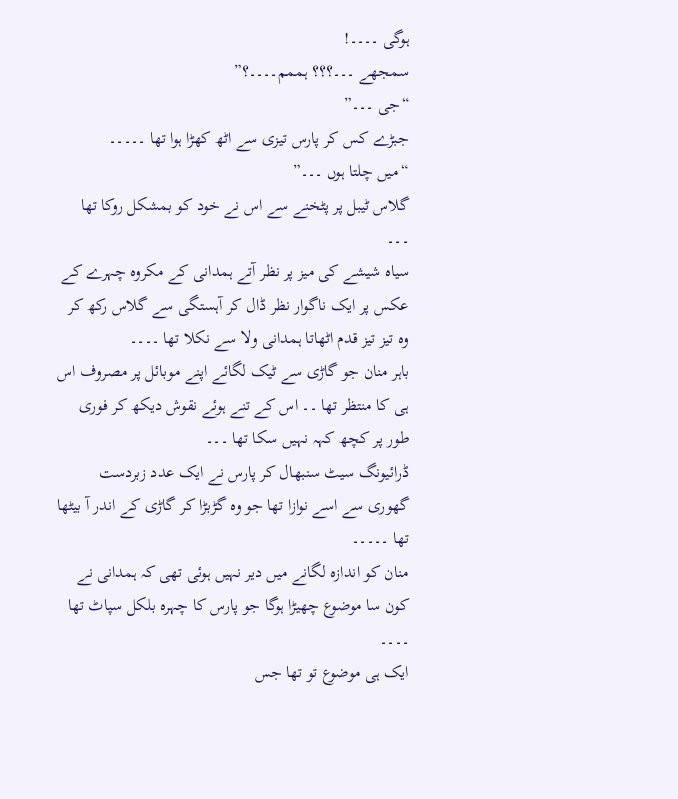ہوگی ۔۔۔۔!
سمجھے ۔۔۔؟؟؟ ہممم۔۔۔۔؟”
“جی ۔۔۔”
جبڑے کس کر پارس تیزی سے اٹھ کھڑا ہوا تھا ۔۔۔۔۔
“میں چلتا ہوں ۔۔۔”
گلاس ٹیبل پر پٹخنے سے اس نے خود کو بمشکل روکا تھا ۔۔۔
سیاہ شیشے کی میز پر نظر آتے ہمدانی کے مکروہ چہرے کے عکس پر ایک ناگوار نظر ڈال کر آہستگی سے گلاس رکھ کر وہ تیز تیز قدم اٹھاتا ہمدانی ولا سے نکلا تھا ۔۔۔۔
باہر منان جو گاڑی سے ٹیک لگائے اپنے موبائل پر مصروف اس ہی کا منتظر تھا ۔۔ اس کے تنے ہوئے نقوش دیکھ کر فوری طور پر کچھ کہہ نہیں سکا تھا ۔۔۔
ڈرائیونگ سیٹ سنبھال کر پارس نے ایک عدد زبردست گھوری سے اسے نوازا تھا جو وہ گڑبڑا کر گاڑی کے اندر آ بیٹھا تھا ۔۔۔۔۔
منان کو اندازہ لگانے میں دیر نہیں ہوئی تھی کہ ہمدانی نے کون سا موضوع چھیڑا ہوگا جو پارس کا چہرہ بلکل سپاٹ تھا ۔۔۔۔
ایک ہی موضوع تو تھا جس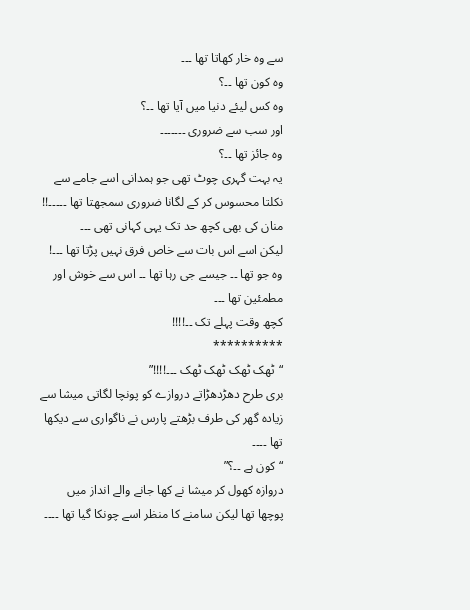سے وہ خار کھاتا تھا ۔۔۔
وہ کون تھا ۔۔؟
وہ کس لیئے دنیا میں آیا تھا ۔۔؟
اور سب سے ضروری ۔۔۔۔۔۔۔
وہ جائز تھا ۔۔؟
یہ بہت گہری چوٹ تھی جو ہمدانی اسے جامے سے نکلتا محسوس کر کے لگانا ضروری سمجھتا تھا ۔۔۔۔۔!!
منان کی بھی کچھ حد تک یہی کہانی تھی ۔۔۔
لیکن اسے اس بات سے خاص فرق نہیں پڑتا تھا ۔۔۔! وہ جو تھا ۔۔ جیسے جی رہا تھا ۔۔ اس سے خوش اور مطمئین تھا ۔۔۔
کچھ وقت پہلے تک ۔۔!!!!
**********
“ٹھک ٹھک ٹھک ٹھک ۔۔۔!!!!”
بری طرح دھڑدھڑاتے دروازے کو پونچا لگاتی میشا سے زیادہ گھر کی طرف بڑھتے پارس نے ناگواری سے دیکھا تھا ۔۔۔۔
“کون ہے ۔۔؟”
دروازہ کھول کر میشا نے کھا جانے والے انداز میں پوچھا تھا لیکن سامنے کا منظر اسے چونکا گیا تھا ۔۔۔۔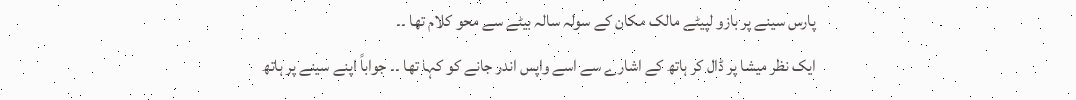پارس سینے پر بازو لپیٹے مالک مکان کے سولہ سالہ بیٹے سے محو کلام تھا ۔۔
ایک نظر میشا پر ڈال کر ہاتھ کے اشارے سے اسے واپس اندر جانے کو کہا تھا ۔۔ جواباً اپنے سینے پر ہاتھ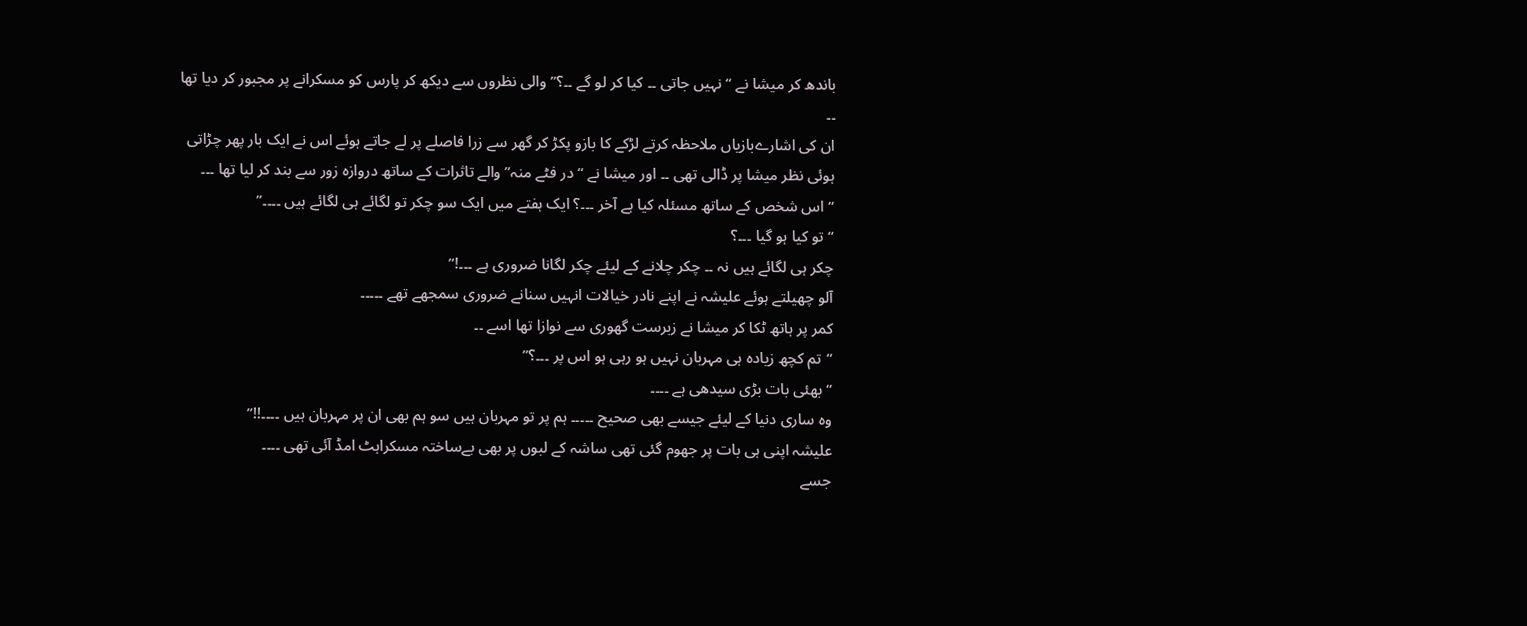باندھ کر میشا نے “نہیں جاتی ۔۔ کیا کر لو گے ۔۔؟” والی نظروں سے دیکھ کر پارس کو مسکرانے پر مجبور کر دیا تھا ۔۔
ان کی اشارےبازیاں ملاحظہ کرتے لڑکے کا بازو پکڑ کر گھر سے زرا فاصلے پر لے جاتے ہوئے اس نے ایک بار پھر چڑاتی ہوئی نظر میشا پر ڈالی تھی ۔۔ اور میشا نے “در فٹے منہ” والے تاثرات کے ساتھ دروازہ زور سے بند کر لیا تھا ۔۔۔
“اس شخص کے ساتھ مسئلہ کیا ہے آخر ۔۔۔؟ ایک ہفتے میں ایک سو چکر تو لگائے ہی لگائے ہیں ۔۔۔۔”
“تو کیا ہو گیا ۔۔۔؟
چکر ہی لگائے ہیں نہ ۔۔ چکر چلانے کے لیئے چکر لگانا ضروری ہے ۔۔۔!”
آلو چھیلتے ہوئے علیشہ نے اپنے نادر خیالات انہیں سنانے ضروری سمجھے تھے ۔۔۔۔۔
کمر پر ہاتھ ٹکا کر میشا نے زبرست گھوری سے نوازا تھا اسے ۔۔
“تم کچھ زیادہ ہی مہربان نہیں ہو رہی ہو اس پر ۔۔۔؟”
“بھئی بات بڑی سیدھی ہے ۔۔۔۔
وہ ساری دنیا کے لیئے جیسے بھی صحیح ۔۔۔۔۔ ہم پر تو مہربان ہیں سو ہم بھی ان پر مہربان ہیں ۔۔۔۔!!”
علیشہ اپنی ہی بات پر جھوم گئی تھی ساشہ کے لبوں پر بھی بےساختہ مسکراہٹ امڈ آئی تھی ۔۔۔۔
جسے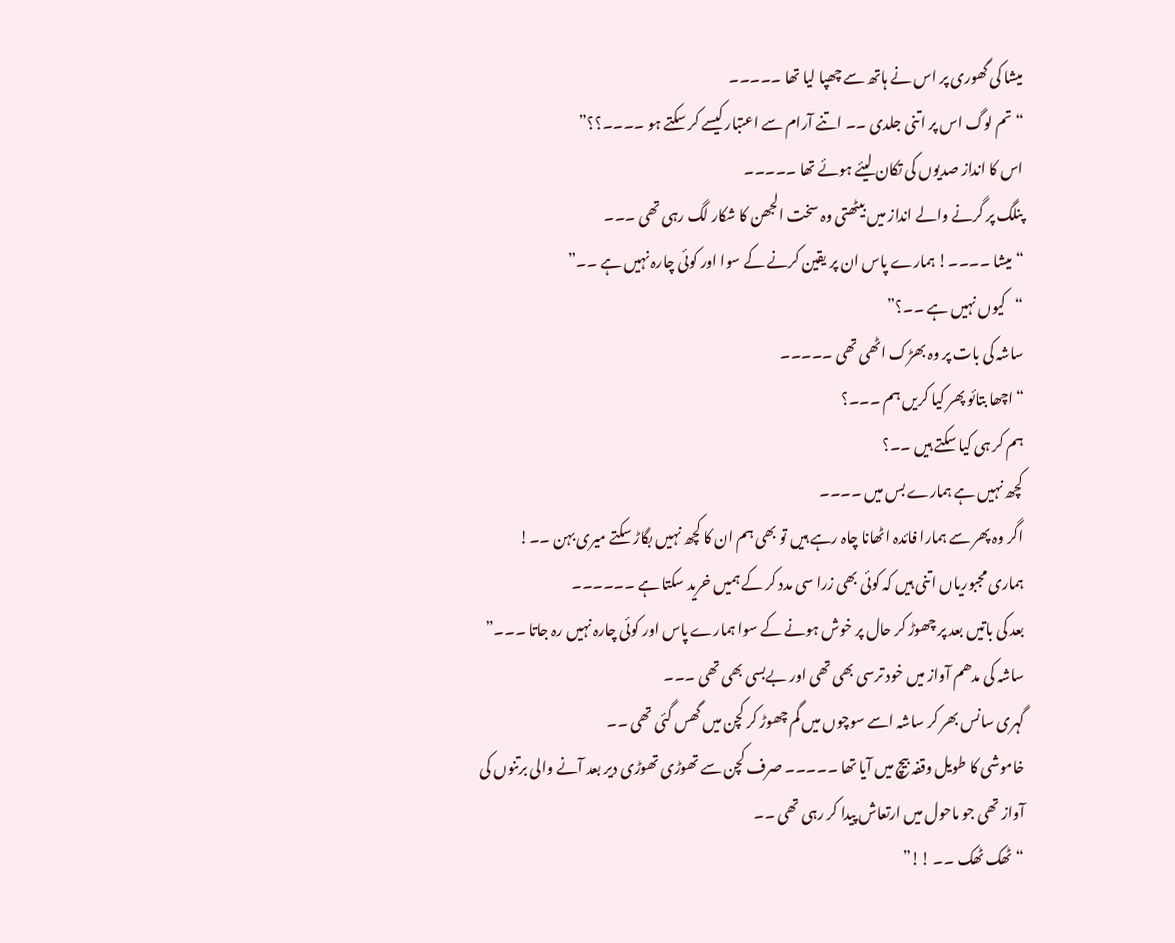میشا کی گھوری پر اس نے ہاتھ سے چھپا لیا تھا ۔۔۔۔۔
“تم لوگ اس پر اتنی جلدی ۔۔ اتنے آرام سے اعتبار کیسے کر سکتے ہو ۔۔۔۔؟؟”
اس کا انداز صدیوں کی تکان لیئے ہوئے تھا ۔۔۔۔۔
پنلگ پر گرنے والے انداز میں بیٹھتی وہ سخت الجھن کا شکار لگ رہی تھی ۔۔۔
“میشا ۔۔۔۔! ہمارے پاس ان پر یقین کرنے کے سوا اور کوئی چارہ نہیں ہے ۔۔”
“کیوں نہیں ہے ۔۔؟”
ساشہ کی بات پر وہ بھڑک اٹھی تھی ۔۔۔۔۔
“اچھا بتائو پھر کیا کریں ہم ۔۔۔؟
ہم کر ہی کیا سکتے ہیں ۔۔؟
کچھ نہیں ہے ہمارے بس میں ۔۔۔۔
اگر وہ پھر سے ہمارا فائدہ اٹھانا چاہ رہے ہیں تو بھی ہم ان کا کچھ نہیں بگاڑ سکتے میری بہن ۔۔!
ہماری مجبوریاں اتنی ہیں کہ کوئی بھی زرا سی مدد کر کے ہمیں خرید سکتا ہے ۔۔۔۔۔۔
بعد کی باتیں بعد پر چھوڑ کر حال پر خوش ہونے کے سوا ہمارے پاس اور کوئی چارہ نہیں رہ جاتا ۔۔۔”
ساشہ کی مدھم آواز میں خود ترسی بھی تھی اور بےبسی بھی تھی ۔۔۔
گہری سانس بھر کر ساشہ اسے سوچوں میں گم چھوڑ کر کچن میں گھس گئی تھی ۔۔
خاموشی کا طویل وقفہ بیچ میں آیا تھا ۔۔۔۔۔ صرف کچن سے تھوڑی تھوڑی دیر بعد آنے والی برتنوں کی آواز تھی جو ماحول میں ارتعاش پیدا کر رہی تھی ۔۔
“ٹھک ٹھک ۔۔ !!”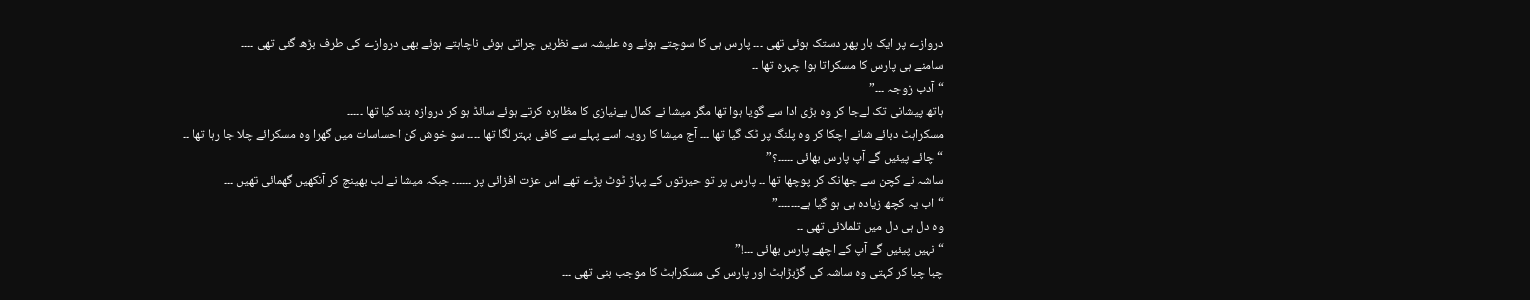دروازے پر ایک بار پھر دستک ہوئی تھی ۔۔۔ پارس ہی کا سوچتے ہوئے وہ علیشہ سے نظریں چراتی ہوئی ناچاہتے ہوئے بھی دروازے کی طرف بڑھ گئی تھی ۔۔۔۔
سامنے ہی پارس کا مسکراتا ہوا چہرہ تھا ۔۔
“آدب زوجہ ۔۔۔”
ہاتھ پیشانی تک لےجا کر وہ بڑی ادا سے گویا ہوا تھا مگر میشا نے کمال بےنیازی کا مظاہرہ کرتے ہوئے سائڈ ہو کر دروازہ بند کیا تھا ۔۔۔۔۔
مسکراہٹ دبائے شانے اچکا کر وہ پلنگ پر ٹک گیا تھا ۔۔۔ آج میشا کا رویہ اسے پہلے سے کافی بہتر لگا تھا ۔۔۔۔ سو خوش کن احساسات میں گھرا وہ مسکرائے چلا جا رہا تھا ۔۔
“چائے پیئیں گے آپ پارس بھائی ۔۔۔۔۔؟”
ساشہ نے کچن سے جھانک کر پوچھا تھا ۔۔ پارس پر تو حیرتوں کے پہاڑ ٹوٹ پڑے تھے اس عزت افزائی پر ۔۔۔۔۔۔ جبکہ میشا نے لب بھینچ کر آنکھیں گھمائی تھیں ۔۔۔
“اب یہ کچھ زیادہ ہی ہو گیا ہے۔۔۔۔۔۔۔”
وہ دل ہی دل میں تلملائی تھی ۔۔
“نہیں پیئیں گے آپ کے اچھے پارس بھائی ۔۔۔!”
چبا چبا کر کہتی وہ ساشہ کی گڑبڑاہٹ اور پارس کی مسکراہٹ کا موجب بنی تھی ۔۔۔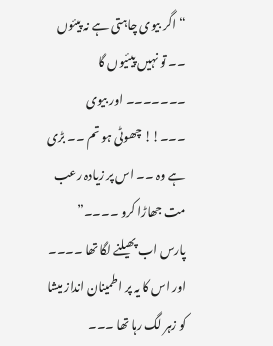“اگر بیوی چاہتی ہے نہ پیئوں ۔۔ تو نہیں پیئیوں گا ۔۔۔۔۔۔۔ اور بیوی ۔۔۔!! چھوٹی ہو تم ۔۔ بڑی ہے وہ ۔۔ اس پر زیادہ رعب مت جھاڑا کرو ۔۔۔۔”
پارس اب پھیلنے لگا تھا ۔۔۔۔ اور اس کا یہ پر اطمینان انداز میشا کو زہر لگ رہا تھا ۔۔۔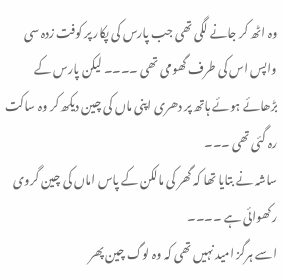وہ اٹھ کر جانے لگی تھی جب پارس کی پکار پر کوفت زدہ سی واپس اس کی طرف گھومی تھی ۔۔۔۔ لیکن پارس کے بڑھائے ہوئے ہاتھ پر دھری اپنی ماں کی چین دیکھ کر وہ ساکت رہ گئی تھی ۔۔۔
ساشہ نے بتایا تھا کہ گھر کی مالکن کے پاس اماں کی چین گروی رکھوائی ہے ۔۔۔۔
اسے ہرگز امید نہیں تھی کہ وہ لوگ چین پھر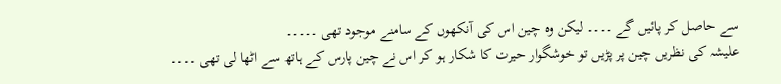سے حاصل کر پائیں گے ۔۔۔۔ لیکن وہ چین اس کی آنکھوں کے سامنے موجود تھی ۔۔۔۔۔
علیشہ کی نظریں چین پر پڑیں تو خوشگوار حیرت کا شکار ہو کر اس نے چین پارس کے ہاتھ سے اٹھا لی تھی ۔۔۔۔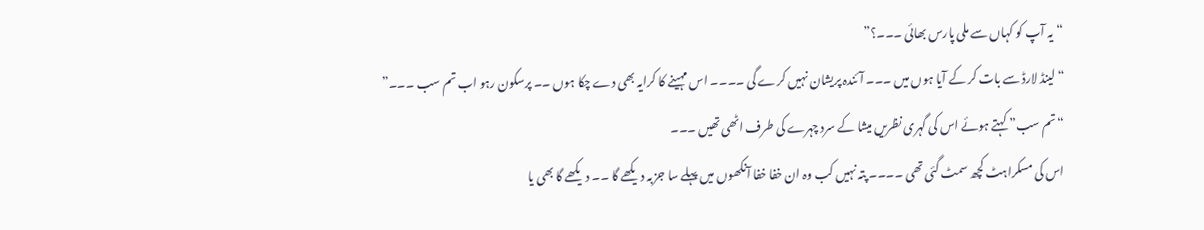“یہ آپ کو کہاں سے ملی پارس بھائی ۔۔۔؟”
“لینڈ لارڈ سے بات کر کے آیا ہوں میں ۔۔۔ آئندہ پریشان نہیں کرے گی ۔۔۔۔ اس مہینے کا کرایہ بھی دے چکا ہوں ۔۔ پرسکون رہو اب تم سب ۔۔۔”
“تم سب” کہتے ہوئے اس کی گہری نظریں میشا کے سرد چہرے کی طرف اٹھی تھیں ۔۔۔
اس کی مسکراہٹ کچھ سمٹ گئی تھی ۔۔۔۔ پتہ نہیں کب وہ ان خفا خفا آنکھوں میں پہلے سا جزبہ دیکھے گا ۔۔ دیکھے گا بھی یا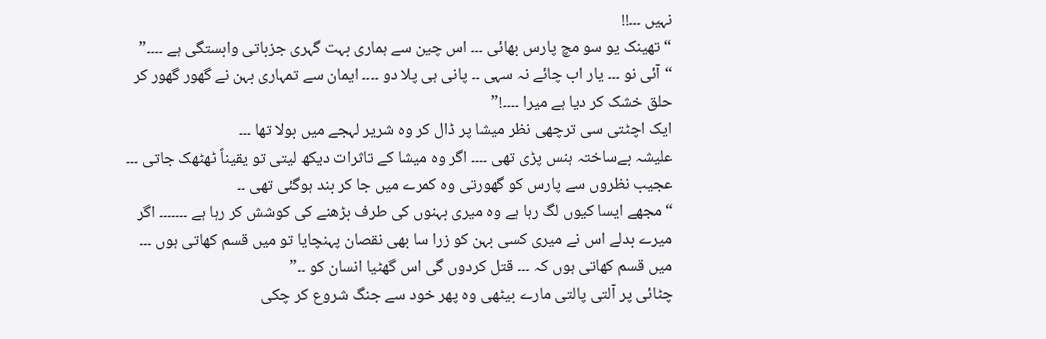نہیں ۔۔۔!!
“تھینک یو سو مچ پارس بھائی ۔۔۔ اس چین سے ہماری بہت گہری جزباتی وابستگی ہے ۔۔۔۔”
“آئی نو ۔۔۔ یار اب چائے نہ سہی ۔۔ پانی ہی پلا دو ۔۔۔۔ ایمان سے تمہاری بہن نے گھور گھور کر حلق خشک کر دیا ہے میرا ۔۔۔۔!”
ایک اچٹتی سی ترچھی نظر میشا پر ڈال کر وہ شریر لہجے میں بولا تھا ۔۔۔
علیشہ بےساختہ ہنس پڑی تھی ۔۔۔۔ اگر وہ میشا کے تاثرات دیکھ لیتی تو یقیناً ٹھٹھک جاتی ۔۔۔
عجیب نظروں سے پارس کو گھورتی وہ کمرے میں جا کر بند ہوگئی تھی ۔۔
“مجھے ایسا کیوں لگ رہا ہے وہ میری بہنوں کی طرف بڑھنے کی کوشش کر رہا ہے ۔۔۔۔۔۔۔ اگر میرے بدلے اس نے میری کسی بہن کو زرا سا بھی نقصان پہنچایا تو میں قسم کھاتی ہوں ۔۔۔ میں قسم کھاتی ہوں کہ ۔۔۔ قتل کردوں گی اس گھٹیا انسان کو ۔۔”
چٹائی پر آلتی پالتی مارے بیٹھی وہ پھر خود سے جنگ شروع کر چکی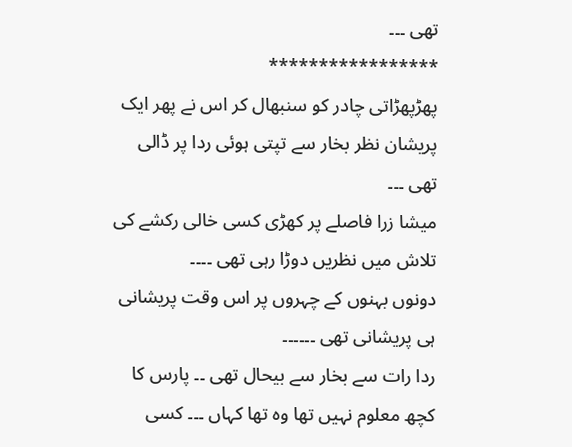تھی ۔۔۔
*****************
پھڑپھڑاتی چادر کو سنبھال کر اس نے پھر ایک پریشان نظر بخار سے تپتی ہوئی ردا پر ڈالی تھی ۔۔۔
میشا زرا فاصلے پر کھڑی کسی خالی رکشے کی تلاش میں نظریں دوڑا رہی تھی ۔۔۔۔
دونوں بہنوں کے چہروں پر اس وقت پریشانی ہی پریشانی تھی ۔۔۔۔۔۔
ردا رات سے بخار سے بیحال تھی ۔۔ پارس کا کچھ معلوم نہیں تھا وہ تھا کہاں ۔۔۔ کسی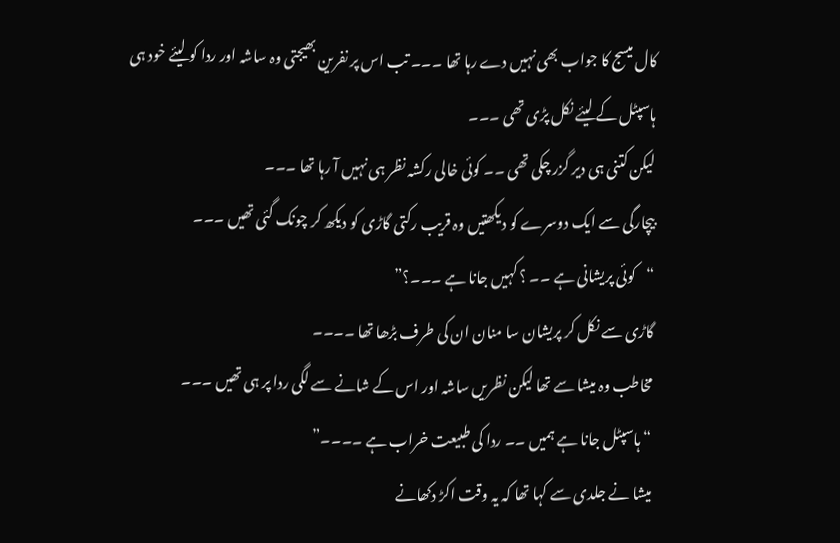کال میسج کا جواب بھی نہیں دے رہا تھا ۔۔۔ تب اس پر نفرین بھیجتی وہ ساشہ اور ردا کو لیئے خود ہی ہاسپٹل کے لیئے نکل پڑی تھی ۔۔۔
لیکن کتنی ہی دیر گزر چکی تھی ۔۔ کوئی خالی رکشہ نظر ہی نہیں آ رہا تھا ۔۔۔
بیچارگی سے ایک دوسرے کو دیکھتیں وہ قریب رکتی گاڑی کو دیکھ کر چونک گئی تھیں ۔۔۔
“کوئی پریشانی ہے ۔۔ ؟ کہیں جانا ہے ۔۔۔؟”
گاڑی سے نکل کر پریشان سا منان ان کی طرف بڑھا تھا ۔۔۔۔
مخاطب وہ میشا سے تھا لیکن نظریں ساشہ اور اس کے شانے سے لگی ردا پر ہی تھیں ۔۔۔
“ہاسپٹل جانا ہے ہمیں ۔۔ ردا کی طبیعت خراب ہے ۔۔۔۔”
میشا نے جلدی سے کہا تھا کہ یہ وقت اکڑ دکھانے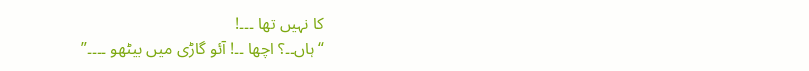کا نہیں تھا ۔۔۔!
“ہاں۔۔؟ اچھا ۔۔! آئو گاڑی میں بیٹھو ۔۔۔۔”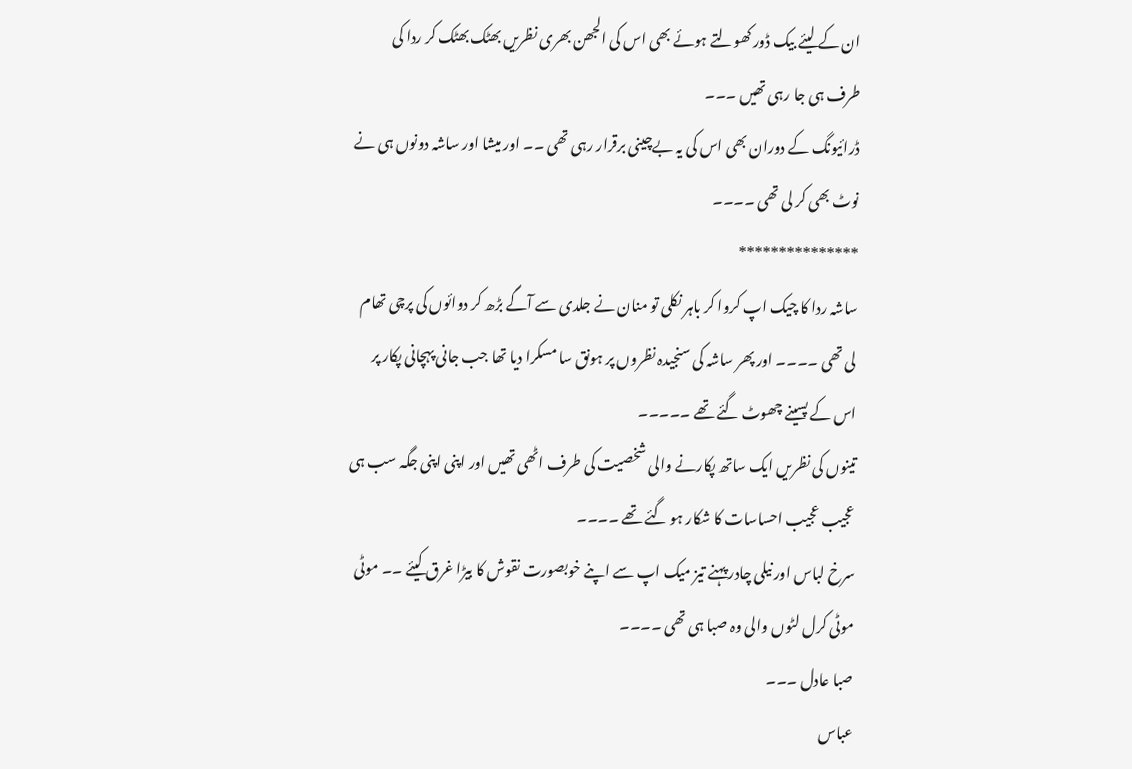ان کے لیئے بیک ڈور کھولتے ہوئے بھی اس کی الجھن بھری نظریں بھٹک بھٹک کر ردا کی طرف ہی جا رہی تھیں ۔۔۔
ڈرائیونگ کے دوران بھی اس کی یہ بےچینی برقرار رہی تھی ۔۔ اور میشا اور ساشہ دونوں ہی نے نوٹ بھی کر لی تھی ۔۔۔۔
***************
ساشہ ردا کا چیک اپ کروا کر باہر نکلی تو منان نے جلدی سے آگے بڑھ کر دوائوں کی پرچی تھام لی تھی ۔۔۔۔ اور پھر ساشہ کی سنجیدہ نظروں پر ہونق سا مسکرا دیا تھا جب جانی پہچانی پکار پر اس کے پسینے چھوٹ گئے تھے ۔۔۔۔۔
تینوں کی نظریں ایک ساتھ پکارنے والی شخصیت کی طرف اٹھی تھیں اور اپنی اپنی جگہ سب ہی عجیب عجیب احساسات کا شکار ہو گئے تھے ۔۔۔۔
سرخ لباس اور نیلی چادر پہنے تیز میک اپ سے اپنے خوبصورت نقوش کا بیڑا غرق کیئے ۔۔ موٹی موٹی کرل لٹوں والی وہ صبا ہی تھی ۔۔۔۔
صبا عادل ۔۔۔
عباس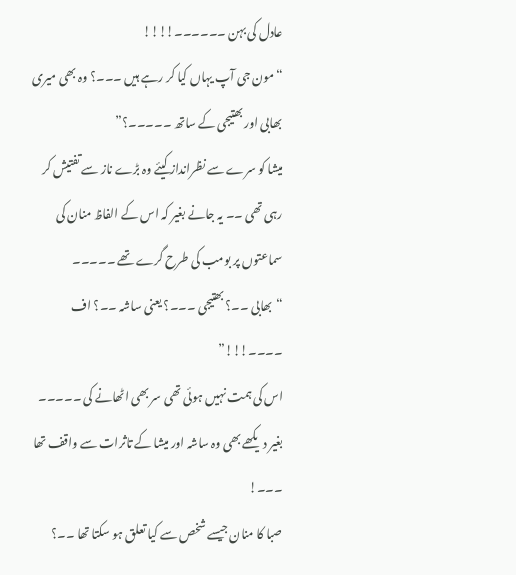عادل کی بہن ۔۔۔۔۔۔!!!!
“مون جی آپ یہاں کیا کر رہے ہیں ۔۔۔؟ وہ بھی میری بھابی اور بھتیجی کے ساتھ ۔۔۔۔۔؟”
میشا کو سرے سے نظرانداز کیئے وہ بڑے ناز سے تفتیش کر رہی تھی ۔۔ یہ جانے بغیر کہ اس کے الفاظ منان کی سماعتوں پر بومب کی طرح گرے تھے ۔۔۔۔۔
“بھابی ۔۔؟ بھتیجی ۔۔۔؟ یعنی ساشہ ۔۔؟ اف ۔۔۔۔!!!”
اس کی ہمت نہیں ہوئی تھی سر بھی اٹھانے کی ۔۔۔۔۔ بغیر دیکھے بھی وہ ساشہ اور میشا کے تاثرات سے واقف تھا ۔۔۔!
صبا کا منان جیسے شخص سے کیا تعلق ہو سکتا تھا ۔۔؟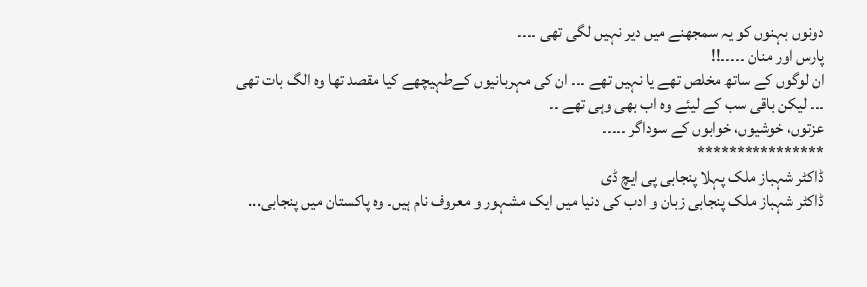دونوں بہنوں کو یہ سمجھنے میں دیر نہیں لگی تھی ۔۔۔۔
پارس اور منان ۔۔۔۔۔!!
ان لوگوں کے ساتھ مخلص تھے یا نہیں تھے ۔۔۔ ان کی مہربانیوں کےطہیچھے کیا مقصد تھا وہ الگ بات تھی ۔۔۔ لیکن باقی سب کے لیئے وہ اب بھی وہی تھے ۔۔
عزتوں، خوشیوں، خوابوں کے سوداگر ۔۔۔۔۔
****************
ڈاکٹر شہباز ملک پہلا پنجابی پی ایچ ڈی
ڈاکٹر شہباز ملک پنجابی زبان و ادب کی دنیا میں ایک مشہور و معروف نام ہیں۔ وہ پاکستان میں پنجابی...